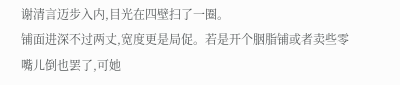谢清言迈步入内,目光在四壁扫了一圈。
铺面进深不过两丈,宽度更是局促。若是开个胭脂铺或者卖些零嘴儿倒也罢了,可她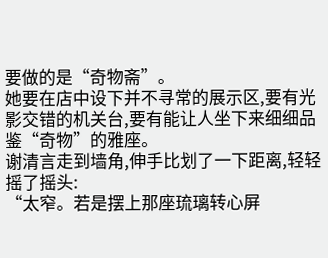要做的是“奇物斋”。
她要在店中设下并不寻常的展示区,要有光影交错的机关台,要有能让人坐下来细细品鉴“奇物”的雅座。
谢清言走到墙角,伸手比划了一下距离,轻轻摇了摇头:
“太窄。若是摆上那座琉璃转心屏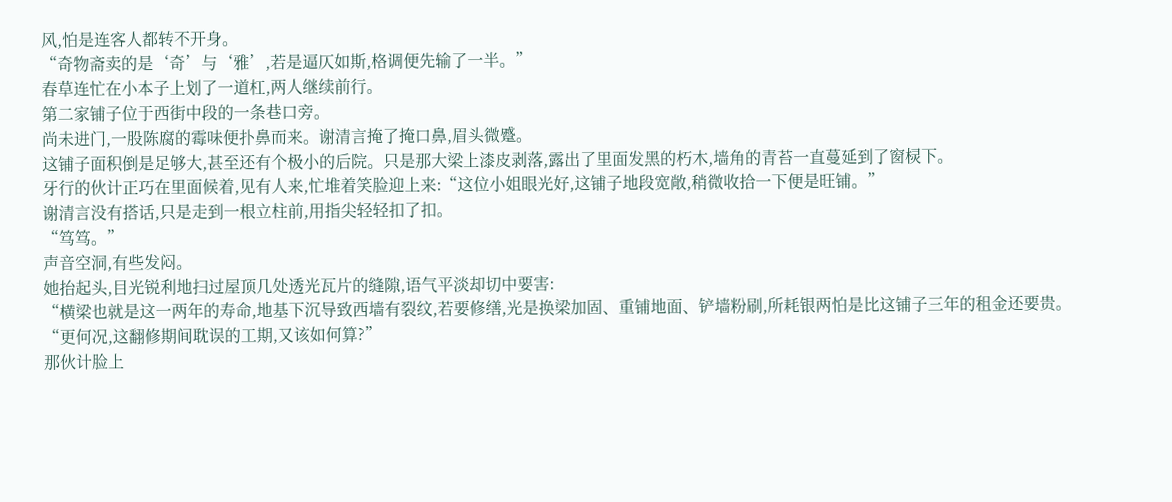风,怕是连客人都转不开身。
“奇物斋卖的是‘奇’与‘雅’,若是逼仄如斯,格调便先输了一半。”
春草连忙在小本子上划了一道杠,两人继续前行。
第二家铺子位于西街中段的一条巷口旁。
尚未进门,一股陈腐的霉味便扑鼻而来。谢清言掩了掩口鼻,眉头微蹙。
这铺子面积倒是足够大,甚至还有个极小的后院。只是那大梁上漆皮剥落,露出了里面发黑的朽木,墙角的青苔一直蔓延到了窗棂下。
牙行的伙计正巧在里面候着,见有人来,忙堆着笑脸迎上来:“这位小姐眼光好,这铺子地段宽敞,稍微收拾一下便是旺铺。”
谢清言没有搭话,只是走到一根立柱前,用指尖轻轻扣了扣。
“笃笃。”
声音空洞,有些发闷。
她抬起头,目光锐利地扫过屋顶几处透光瓦片的缝隙,语气平淡却切中要害:
“横梁也就是这一两年的寿命,地基下沉导致西墙有裂纹,若要修缮,光是换梁加固、重铺地面、铲墙粉刷,所耗银两怕是比这铺子三年的租金还要贵。
“更何况,这翻修期间耽误的工期,又该如何算?”
那伙计脸上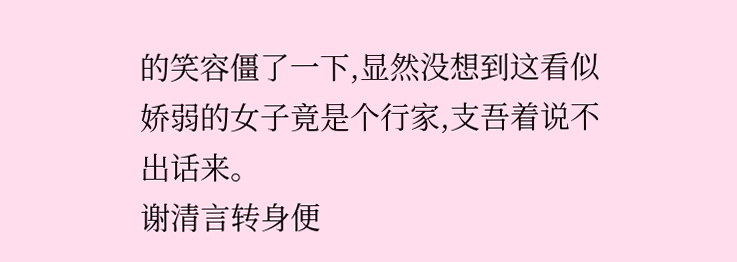的笑容僵了一下,显然没想到这看似娇弱的女子竟是个行家,支吾着说不出话来。
谢清言转身便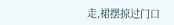走,裙摆掠过门口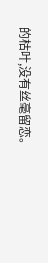的枯叶,没有丝毫留恋。